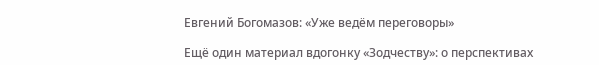Евгений Богомазов: «Уже ведём переговоры»

Ещё один материал вдогонку «Зодчеству»: о перспективах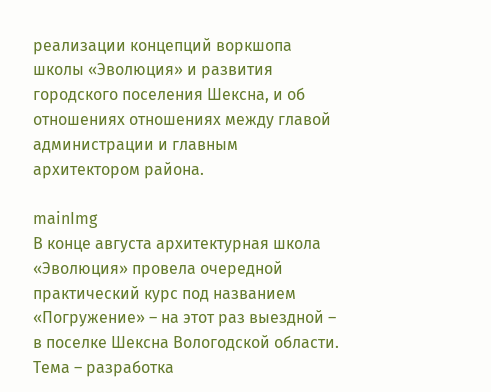реализации концепций воркшопа школы «Эволюция» и развития городского поселения Шексна, и об отношениях отношениях между главой администрации и главным архитектором района.

mainImg
В конце августа архитектурная школа «Эволюция» провела очередной практический курс под названием «Погружение» – на этот раз выездной – в поселке Шексна Вологодской области. Тема – разработка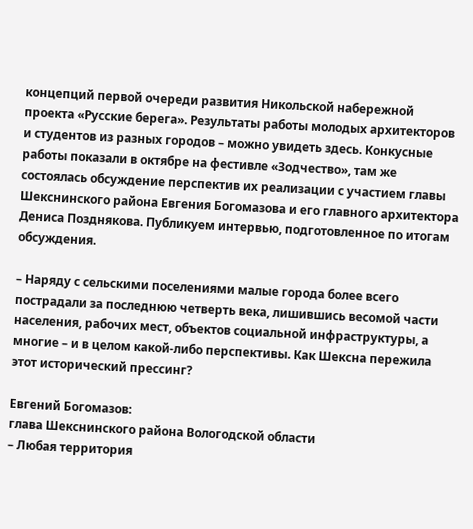концепций первой очереди развития Никольской набережной проекта «Русские берега». Результаты работы молодых архитекторов и студентов из разных городов – можно увидеть здесь. Конкусные работы показали в октябре на фестивле «Зодчество», там же состоялась обсуждение перспектив их реализации с участием главы Шекснинского района Евгения Богомазова и его главного архитектора Дениса Позднякова. Публикуем интервью, подготовленное по итогам обсуждения.

– Наряду с сельскими поселениями малые города более всего пострадали за последнюю четверть века, лишившись весомой части населения, рабочих мест, объектов социальной инфраструктуры, а многие – и в целом какой-либо перспективы. Как Шексна пережила этот исторический прессинг?

Евгений Богомазов:
глава Шекснинского района Вологодской области
– Любая территория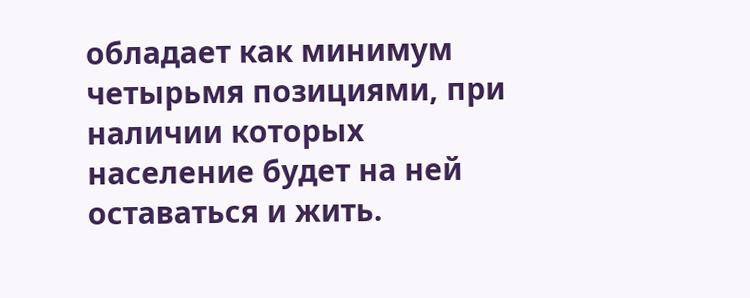обладает как минимум четырьмя позициями, при наличии которых население будет на ней оставаться и жить.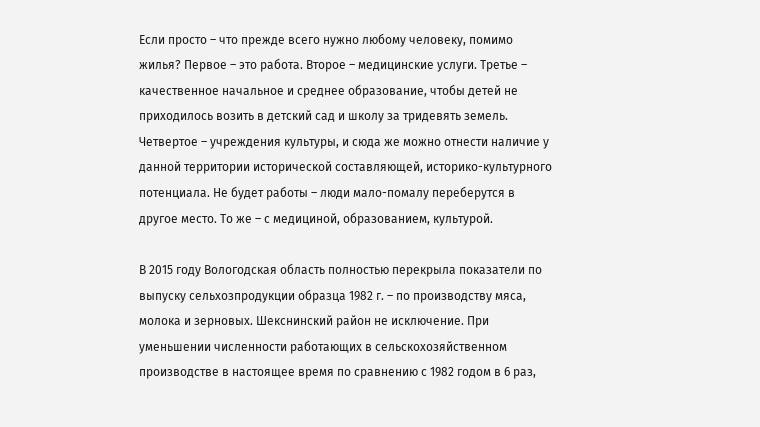Если просто – что прежде всего нужно любому человеку, помимо жилья? Первое – это работа. Второе – медицинские услуги. Третье – качественное начальное и среднее образование, чтобы детей не приходилось возить в детский сад и школу за тридевять земель. Четвертое – учреждения культуры, и сюда же можно отнести наличие у данной территории исторической составляющей, историко-культурного потенциала. Не будет работы – люди мало-помалу переберутся в другое место. То же – с медициной, образованием, культурой.

В 2015 году Вологодская область полностью перекрыла показатели по выпуску сельхозпродукции образца 1982 г. – по производству мяса, молока и зерновых. Шекснинский район не исключение. При уменьшении численности работающих в сельскохозяйственном производстве в настоящее время по сравнению с 1982 годом в 6 раз,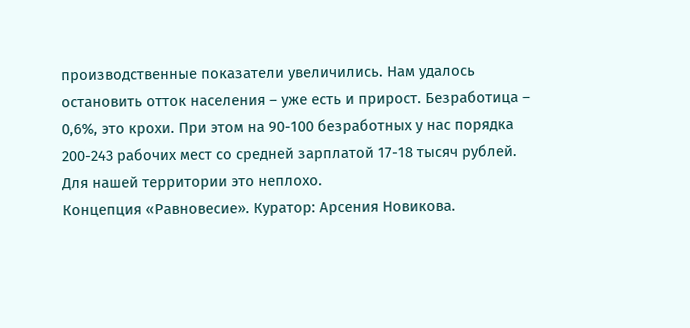производственные показатели увеличились. Нам удалось остановить отток населения – уже есть и прирост. Безработица – 0,6%, это крохи. При этом на 90-100 безработных у нас порядка 200-243 рабочих мест со средней зарплатой 17-18 тысяч рублей. Для нашей территории это неплохо.
Концепция «Равновесие». Куратор: Арсения Новикова.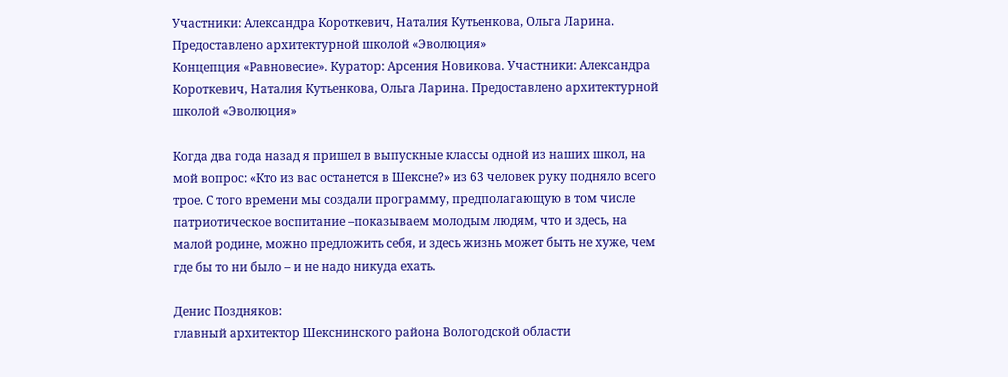Участники: Александра Короткевич, Наталия Кутьенкова, Ольга Ларина. Предоставлено архитектурной школой «Эволюция»
Концепция «Равновесие». Куратор: Арсения Новикова. Участники: Александра Короткевич, Наталия Кутьенкова, Ольга Ларина. Предоставлено архитектурной школой «Эволюция»

Когда два года назад я пришел в выпускные классы одной из наших школ, на мой вопрос: «Кто из вас останется в Шексне?» из 63 человек руку подняло всего трое. С того времени мы создали программу, предполагающую в том числе патриотическое воспитание –показываем молодым людям, что и здесь, на малой родине, можно предложить себя, и здесь жизнь может быть не хуже, чем где бы то ни было – и не надо никуда ехать.

Денис Поздняков:
главный архитектор Шекснинского района Вологодской области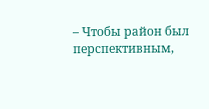– Чтобы район был перспективным,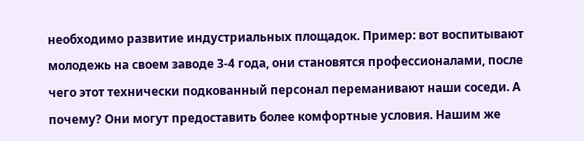необходимо развитие индустриальных площадок. Пример: вот воспитывают молодежь на своем заводе 3-4 года, они становятся профессионалами, после чего этот технически подкованный персонал переманивают наши соседи. А почему? Они могут предоставить более комфортные условия. Нашим же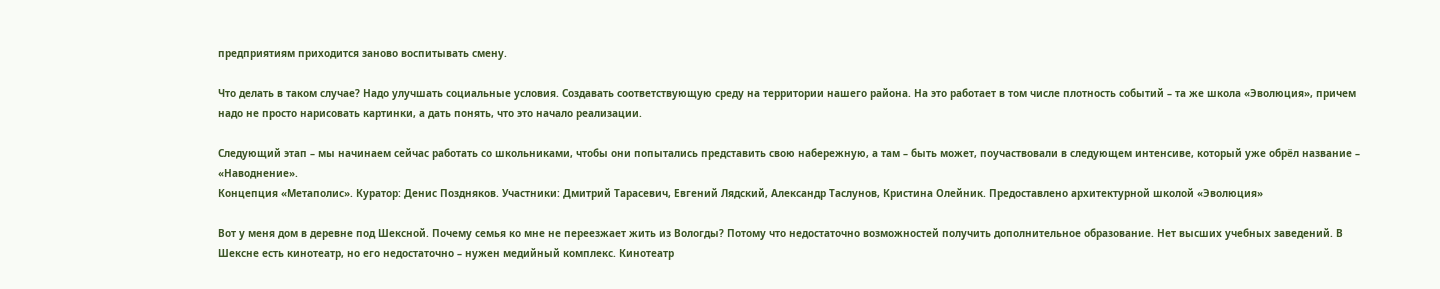предприятиям приходится заново воспитывать смену.

Что делать в таком случае? Надо улучшать социальные условия. Создавать соответствующую среду на территории нашего района. На это работает в том числе плотность событий – та же школа «Эволюция», причем надо не просто нарисовать картинки, а дать понять, что это начало реализации.

Следующий этап – мы начинаем сейчас работать со школьниками, чтобы они попытались представить свою набережную, а там – быть может, поучаствовали в следующем интенсиве, который уже обрёл название – «Наводнение».
Концепция «Метаполис». Куратор: Денис Поздняков. Участники: Дмитрий Тарасевич, Евгений Лядский, Александр Таслунов, Кристина Олейник. Предоставлено архитектурной школой «Эволюция»

Вот у меня дом в деревне под Шексной. Почему семья ко мне не переезжает жить из Вологды? Потому что недостаточно возможностей получить дополнительное образование. Нет высших учебных заведений. В Шексне есть кинотеатр, но его недостаточно – нужен медийный комплекс. Кинотеатр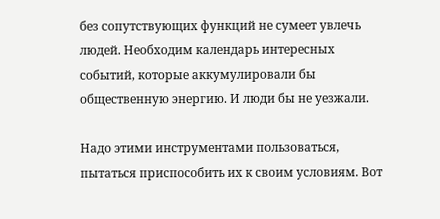без сопутствующих функций не сумеет увлечь людей. Необходим календарь интересных событий, которые аккумулировали бы общественную энергию. И люди бы не уезжали.

Надо этими инструментами пользоваться, пытаться приспособить их к своим условиям. Вот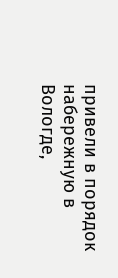привели в порядок набережную в Вологде,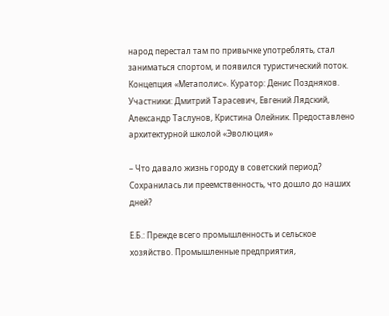народ перестал там по привычке употреблять, стал заниматься спортом, и появился туристический поток.
Концепция «Метаполис». Куратор: Денис Поздняков. Участники: Дмитрий Тарасевич, Евгений Лядский, Александр Таслунов, Кристина Олейник. Предоставлено архитектурной школой «Эволюция»

– Что давало жизнь городу в советский период? Сохранилась ли преемственность, что дошло до наших дней?

Е.Б.: Прежде всего промышленность и сельское хозяйство. Промышленные предприятия,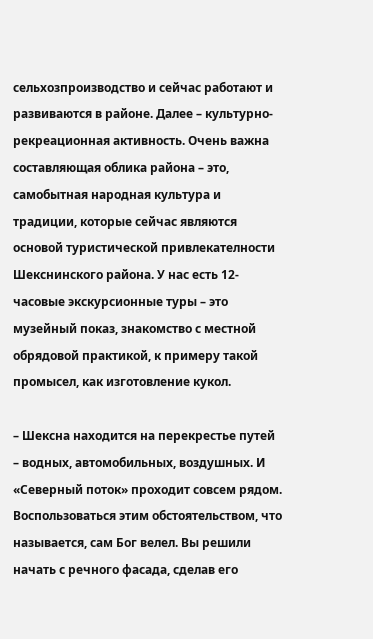сельхозпроизводство и сейчас работают и развиваются в районе. Далее – культурно-рекреационная активность. Очень важна составляющая облика района – это, самобытная народная культура и традиции, которые сейчас являются основой туристической привлекателности Шекснинского района. У нас есть 12-часовые экскурсионные туры – это музейный показ, знакомство с местной обрядовой практикой, к примеру такой промысел, как изготовление кукол.

– Шексна находится на перекрестье путей – водных, автомобильных, воздушных. И «Северный поток» проходит совсем рядом. Воспользоваться этим обстоятельством, что называется, сам Бог велел. Вы решили начать с речного фасада, сделав его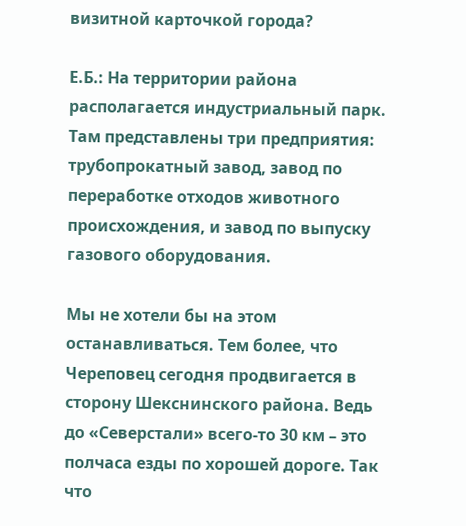визитной карточкой города?

Е.Б.: На территории района располагается индустриальный парк. Там представлены три предприятия: трубопрокатный завод, завод по переработке отходов животного происхождения, и завод по выпуску газового оборудования.

Мы не хотели бы на этом останавливаться. Тем более, что Череповец сегодня продвигается в сторону Шекснинского района. Ведь до «Северстали» всего-то 30 км – это полчаса езды по хорошей дороге. Так что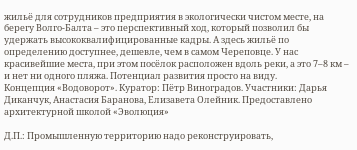жильё для сотрудников предприятия в экологически чистом месте, на берегу Волго-Балта – это перспективный ход, который позволил бы удержать высококвалифицированные кадры. А здесь жильё по определению доступнее, дешевле, чем в самом Череповце. У нас красивейшие места, при этом посёлок расположен вдоль реки, а это 7–8 км – и нет ни одного пляжа. Потенциал развития просто на виду.
Концепция «Водоворот». Куратор: Пётр Виноградов. Участники: Дарья Диканчук, Анастасия Баранова, Елизавета Олейник. Предоставлено архитектурной школой «Эволюция»

Д.П.: Промышленную территорию надо реконструировать,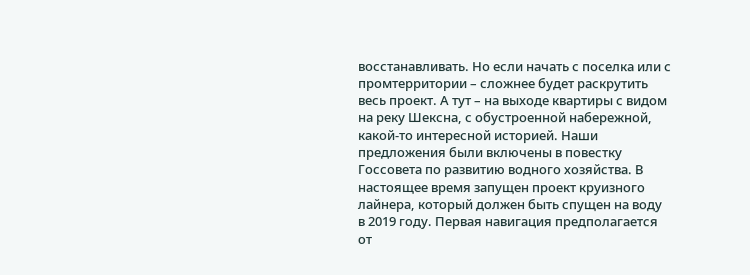восстанавливать. Но если начать с поселка или с промтерритории – сложнее будет раскрутить весь проект. А тут – на выходе квартиры с видом на реку Шексна, с обустроенной набережной, какой-то интересной историей. Наши предложения были включены в повестку Госсовета по развитию водного хозяйства. В настоящее время запущен проект круизного лайнера, который должен быть спущен на воду в 2019 году. Первая навигация предполагается от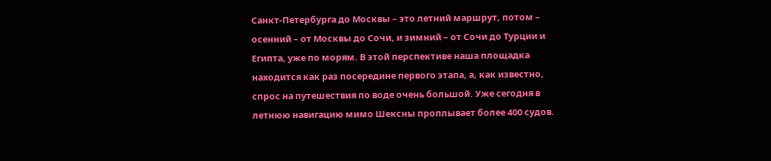Санкт-Петербурга до Москвы – это летний маршрут, потом – осенний – от Москвы до Сочи, и зимний – от Сочи до Турции и Египта, уже по морям. В этой перспективе наша площадка находится как раз посередине первого этапа, а, как известно, спрос на путешествия по воде очень большой. Уже сегодня в летнюю навигацию мимо Шексны проплывает более 400 судов.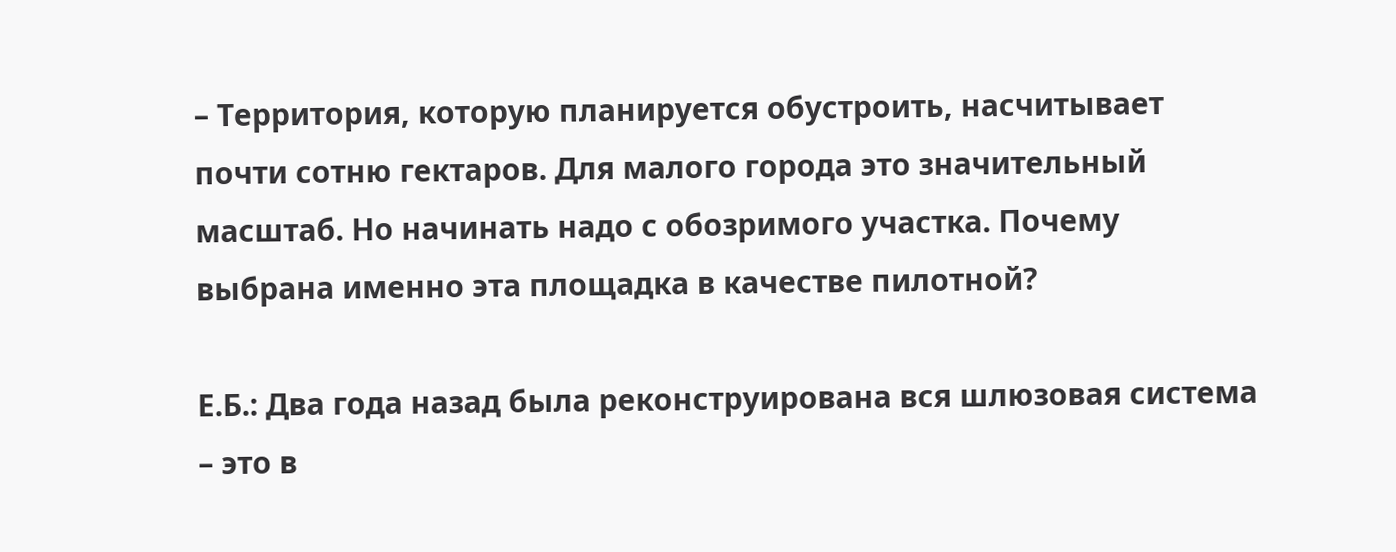– Территория, которую планируется обустроить, насчитывает почти сотню гектаров. Для малого города это значительный масштаб. Но начинать надо с обозримого участка. Почему выбрана именно эта площадка в качестве пилотной?

Е.Б.: Два года назад была реконструирована вся шлюзовая система – это в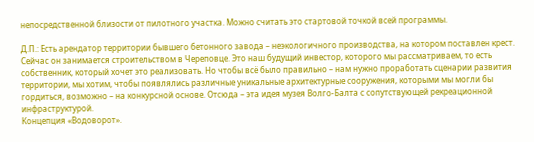непосредственной близости от пилотного участка. Можно считать это стартовой точкой всей программы.

Д.П.: Есть арендатор территории бывшего бетонного завода – неэкологичного производства, на котором поставлен крест. Сейчас он занимается строительством в Череповце. Это наш будущий инвестор, которого мы рассматриваем, то есть собственник, который хочет это реализовать. Но чтобы всё было правильно – нам нужно проработать сценарии развития территории, мы хотим, чтобы появлялись различные уникальные архитектурные сооружения, которыми мы могли бы гордиться, возможно – на конкурсной основе. Отсюда – эта идея музея Волго-Балта с сопутствующей рекреационной инфраструктурой.
Концепция «Водоворот».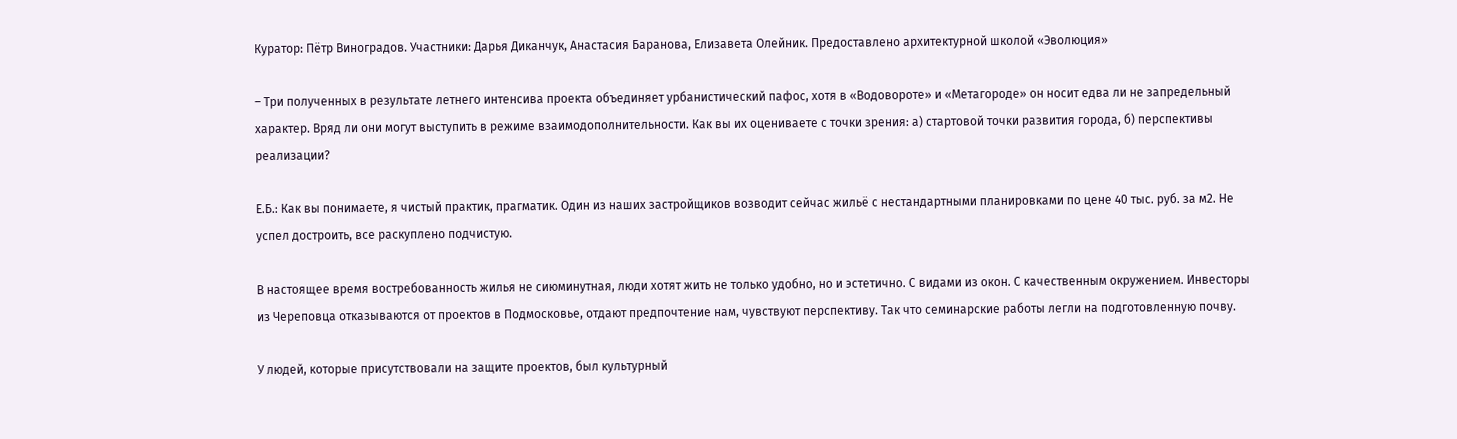Куратор: Пётр Виноградов. Участники: Дарья Диканчук, Анастасия Баранова, Елизавета Олейник. Предоставлено архитектурной школой «Эволюция»

– Три полученных в результате летнего интенсива проекта объединяет урбанистический пафос, хотя в «Водовороте» и «Метагороде» он носит едва ли не запредельный характер. Вряд ли они могут выступить в режиме взаимодополнительности. Как вы их оцениваете с точки зрения: а) стартовой точки развития города, б) перспективы реализации?

Е.Б.: Как вы понимаете, я чистый практик, прагматик. Один из наших застройщиков возводит сейчас жильё с нестандартными планировками по цене 40 тыс. руб. за м2. Не успел достроить, все раскуплено подчистую.

В настоящее время востребованность жилья не сиюминутная, люди хотят жить не только удобно, но и эстетично. С видами из окон. С качественным окружением. Инвесторы из Череповца отказываются от проектов в Подмосковье, отдают предпочтение нам, чувствуют перспективу. Так что семинарские работы легли на подготовленную почву.

У людей, которые присутствовали на защите проектов, был культурный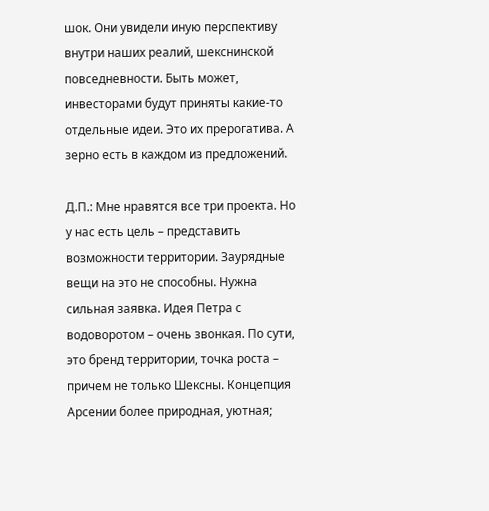шок. Они увидели иную перспективу внутри наших реалий, шекснинской повседневности. Быть может, инвесторами будут приняты какие-то отдельные идеи. Это их прерогатива. А зерно есть в каждом из предложений.

Д.П.: Мне нравятся все три проекта. Но у нас есть цель – представить возможности территории. Заурядные вещи на это не способны. Нужна сильная заявка. Идея Петра с водоворотом – очень звонкая. По сути, это бренд территории, точка роста – причем не только Шексны. Концепция Арсении более природная, уютная;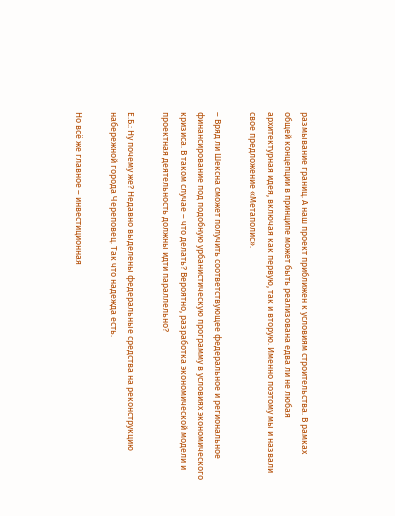размывание границ. А наш проект приближен к условиям строительства. В рамках общей концепции в принципе может быть реализована едва ли не любая архитектурная идея, включая как первую, так и вторую. Именно поэтому мы и назвали свое предложение «Метаполис».

– Вряд ли Шексна сможет получить соответствующее федеральное и региональное финансирование под подобную урбанистическую программу в условиях экономического кризиса. В таком случае – что делать? Вероятно, разработка экономической модели и проектная деятельность должны идти параллельно?

Е.Б.: Ну почему же? Недавно выделены федеральные средства на реконструкцию набережной города Череповец. Так что надежда есть.

Но всё же главное – инвестиционная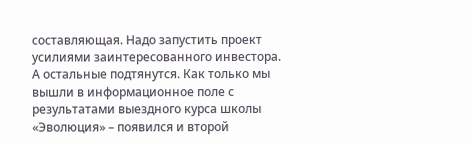составляющая. Надо запустить проект усилиями заинтересованного инвестора. А остальные подтянутся. Как только мы вышли в информационное поле с результатами выездного курса школы «Эволюция» – появился и второй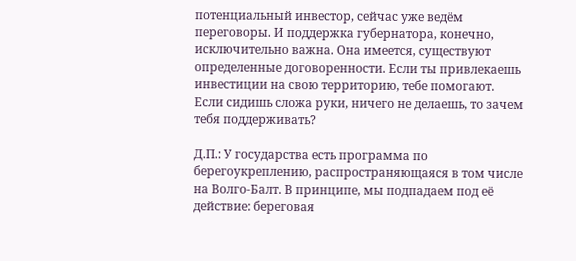потенциальный инвестор, сейчас уже ведём переговоры. И поддержка губернатора, конечно, исключительно важна. Она имеется, существуют определенные договоренности. Если ты привлекаешь инвестиции на свою территорию, тебе помогают. Если сидишь сложа руки, ничего не делаешь, то зачем тебя поддерживать?

Д.П.: У государства есть программа по берегоукреплению, распространяющаяся в том числе на Волго-Балт. В принципе, мы подпадаем под её действие: береговая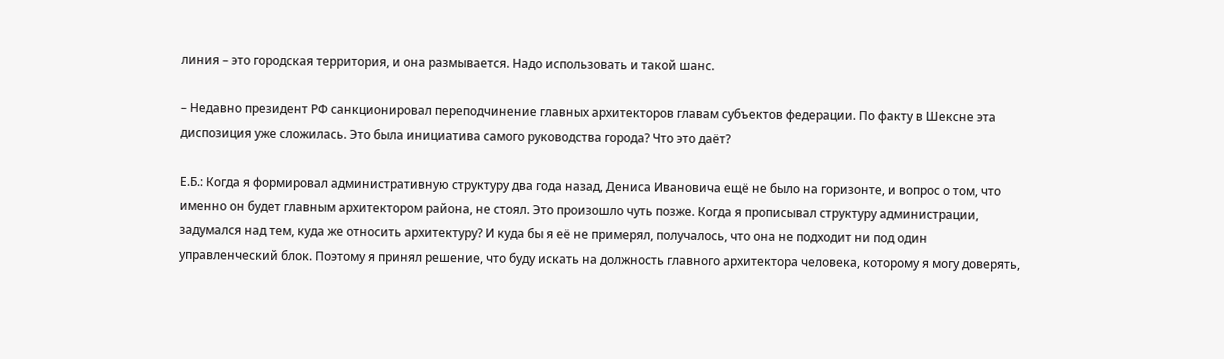линия – это городская территория, и она размывается. Надо использовать и такой шанс.

– Недавно президент РФ санкционировал переподчинение главных архитекторов главам субъектов федерации. По факту в Шексне эта диспозиция уже сложилась. Это была инициатива самого руководства города? Что это даёт?

Е.Б.: Когда я формировал административную структуру два года назад, Дениса Ивановича ещё не было на горизонте, и вопрос о том, что именно он будет главным архитектором района, не стоял. Это произошло чуть позже. Когда я прописывал структуру администрации, задумался над тем, куда же относить архитектуру? И куда бы я её не примерял, получалось, что она не подходит ни под один управленческий блок. Поэтому я принял решение, что буду искать на должность главного архитектора человека, которому я могу доверять,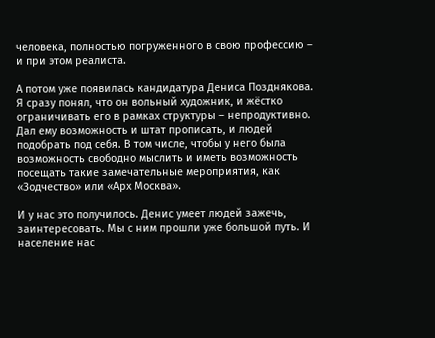человека, полностью погруженного в свою профессию – и при этом реалиста.

А потом уже появилась кандидатура Дениса Позднякова. Я сразу понял, что он вольный художник, и жёстко ограничивать его в рамках структуры – непродуктивно. Дал ему возможность и штат прописать, и людей подобрать под себя. В том числе, чтобы у него была возможность свободно мыслить и иметь возможность посещать такие замечательные мероприятия, как «Зодчество» или «Арх Москва».

И у нас это получилось. Денис умеет людей зажечь, заинтересовать. Мы с ним прошли уже большой путь. И население нас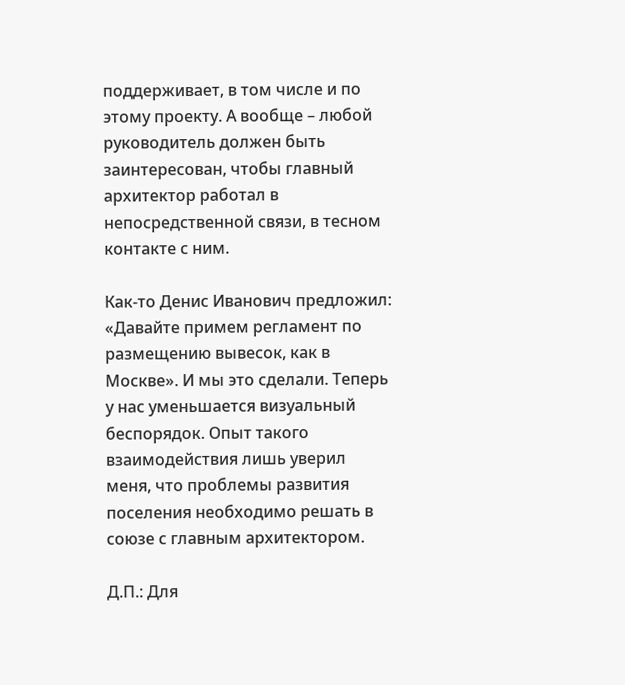поддерживает, в том числе и по этому проекту. А вообще – любой руководитель должен быть заинтересован, чтобы главный архитектор работал в непосредственной связи, в тесном контакте с ним.

Как-то Денис Иванович предложил: «Давайте примем регламент по размещению вывесок, как в Москве». И мы это сделали. Теперь у нас уменьшается визуальный беспорядок. Опыт такого взаимодействия лишь уверил меня, что проблемы развития поселения необходимо решать в союзе с главным архитектором.

Д.П.: Для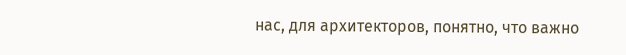нас, для архитекторов, понятно, что важно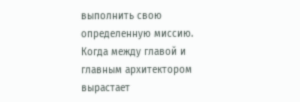выполнить свою определенную миссию. Когда между главой и главным архитектором вырастает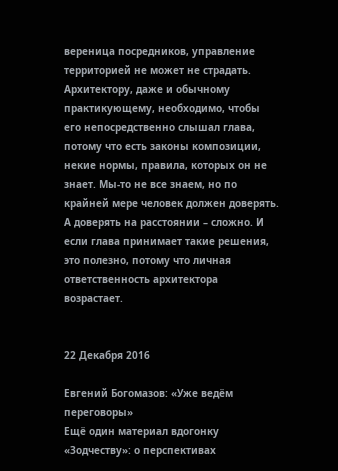вереница посредников, управление территорией не может не страдать. Архитектору, даже и обычному практикующему, необходимо, чтобы его непосредственно слышал глава, потому что есть законы композиции, некие нормы, правила, которых он не знает. Мы-то не все знаем, но по крайней мере человек должен доверять. А доверять на расстоянии – сложно. И если глава принимает такие решения, это полезно, потому что личная ответственность архитектора возрастает.


22 Декабря 2016

Евгений Богомазов: «Уже ведём переговоры»
Ещё один материал вдогонку «Зодчеству»: о перспективах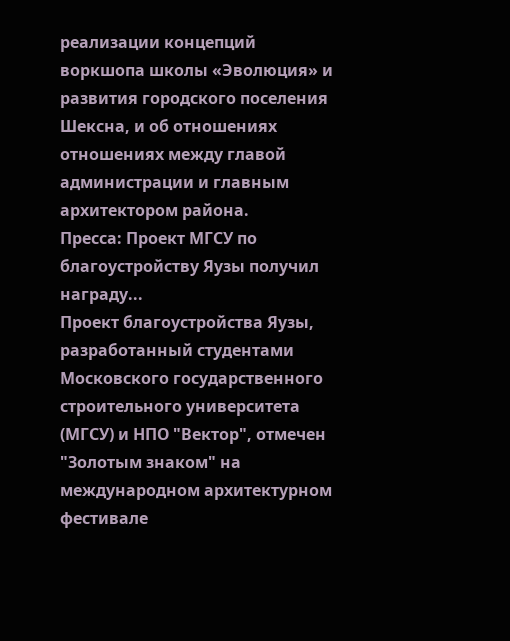реализации концепций воркшопа школы «Эволюция» и развития городского поселения Шексна, и об отношениях отношениях между главой администрации и главным архитектором района.
Пресса: Проект МГСУ по благоустройству Яузы получил награду...
Проект благоустройства Яузы, разработанный студентами Московского государственного строительного университета (МГСУ) и НПО "Вектор", отмечен "Золотым знаком" на международном архитектурном фестивале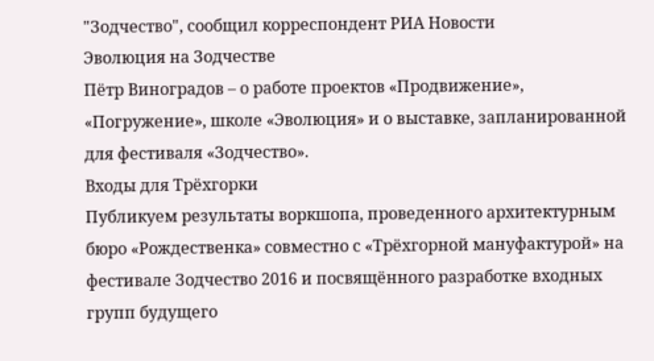"Зодчество", сообщил корреспондент РИА Новости
Эволюция на Зодчестве
Пётр Виноградов – о работе проектов «Продвижение», «Погружение», школе «Эволюция» и о выставке, запланированной для фестиваля «Зодчество».
Входы для Трёхгорки
Публикуем результаты воркшопа, проведенного архитектурным бюро «Рождественка» совместно с «Трёхгорной мануфактурой» на фестивале Зодчество 2016 и посвящённого разработке входных групп будущего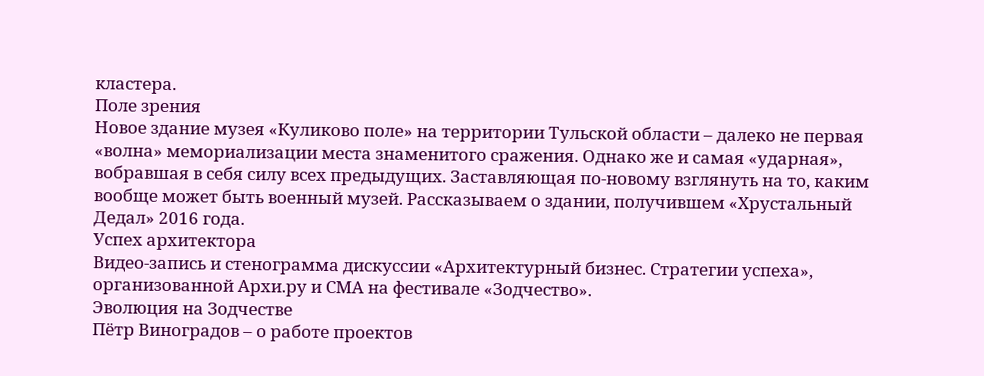кластера.
Поле зрения
Новое здание музея «Куликово поле» на территории Тульской области – далеко не первая «волна» мемориализации места знаменитого сражения. Однако же и самая «ударная», вобравшая в себя силу всех предыдущих. Заставляющая по-новому взглянуть на то, каким вообще может быть военный музей. Рассказываем о здании, получившем «Хрустальный Дедал» 2016 года.
Успех архитектора
Видео-запись и стенограмма дискуссии «Архитектурный бизнес. Стратегии успеха», организованной Архи.ру и СМА на фестивале «Зодчество».
Эволюция на Зодчестве
Пётр Виноградов – о работе проектов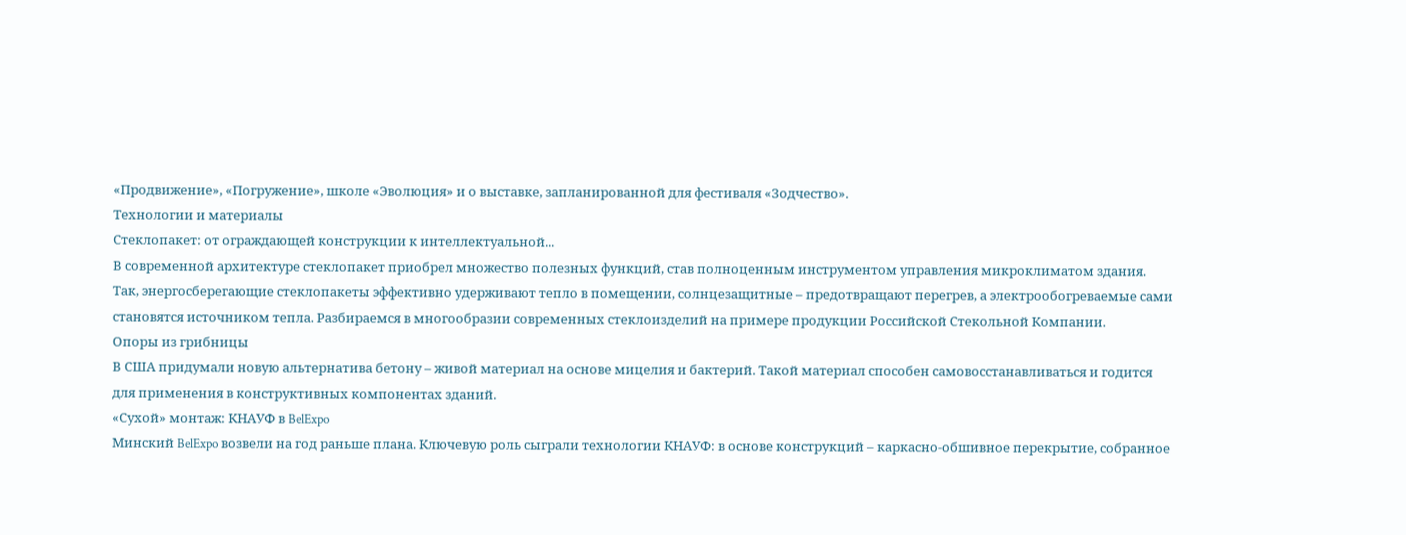«Продвижение», «Погружение», школе «Эволюция» и о выставке, запланированной для фестиваля «Зодчество».
Технологии и материалы
Стеклопакет: от ограждающей конструкции к интеллектуальной...
В современной архитектуре стеклопакет приобрел множество полезных функций, став полноценным инструментом управления микроклиматом здания. Так, энергосберегающие стеклопакеты эффективно удерживают тепло в помещении, солнцезащитные – предотвращают перегрев, а электрообогреваемые сами становятся источником тепла. Разбираемся в многообразии современных стеклоизделий на примере продукции Российской Стекольной Компании.
Опоры из грибницы
В США придумали новую альтернатива бетону – живой материал на основе мицелия и бактерий. Такой материал способен самовосстанавливаться и годится для применения в конструктивных компонентах зданий.
«Сухой» монтаж: КНАУФ в BelExpo
Минский BelExpo возвели на год раньше плана. Ключевую роль сыграли технологии КНАУФ: в основе конструкций – каркасно-обшивное перекрытие, собранное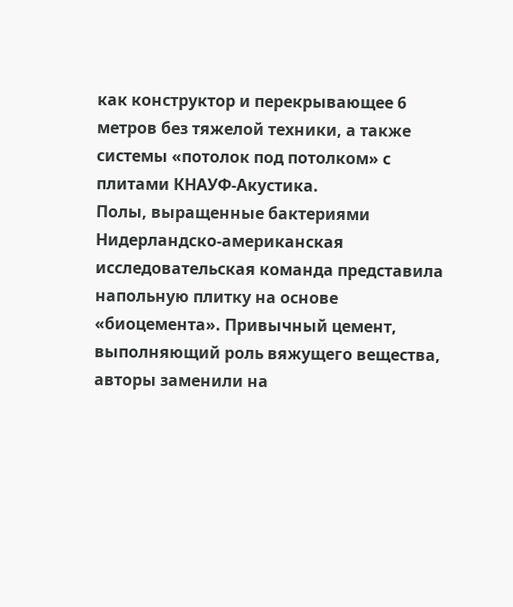как конструктор и перекрывающее 6 метров без тяжелой техники, а также системы «потолок под потолком» с плитами КНАУФ-Акустика.
Полы, выращенные бактериями
Нидерландско-американская исследовательская команда представила напольную плитку на основе «биоцемента». Привычный цемент, выполняющий роль вяжущего вещества, авторы заменили на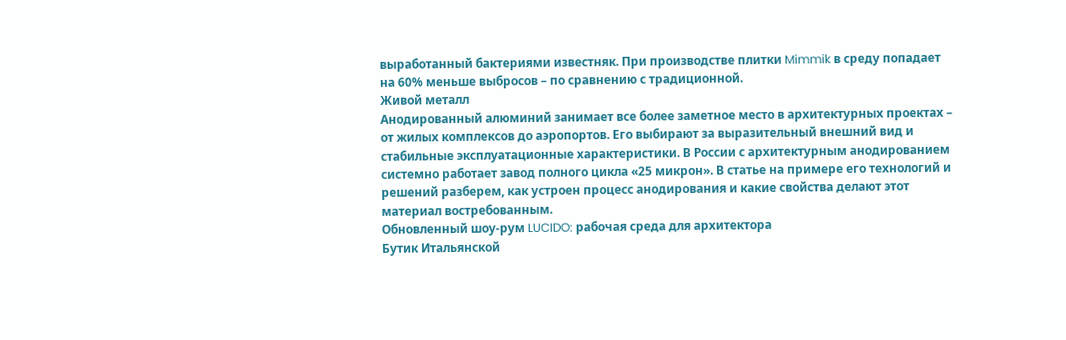выработанный бактериями известняк. При производстве плитки Mimmik в среду попадает на 60% меньше выбросов – по сравнению с традиционной.
Живой металл
Анодированный алюминий занимает все более заметное место в архитектурных проектах – от жилых комплексов до аэропортов. Его выбирают за выразительный внешний вид и стабильные эксплуатационные характеристики. В России с архитектурным анодированием системно работает завод полного цикла «25 микрон». В статье на примере его технологий и решений разберем, как устроен процесс анодирования и какие свойства делают этот материал востребованным.
Обновленный шоу-рум LUCIDO: рабочая среда для архитектора
Бутик Итальянской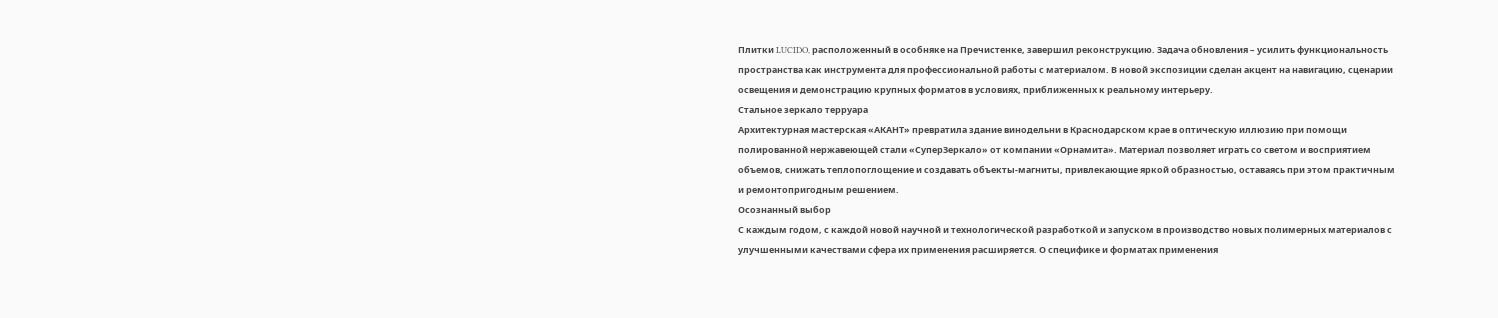Плитки LUCIDO, расположенный в особняке на Пречистенке, завершил реконструкцию. Задача обновления – усилить функциональность пространства как инструмента для профессиональной работы с материалом. В новой экспозиции сделан акцент на навигацию, сценарии освещения и демонстрацию крупных форматов в условиях, приближенных к реальному интерьеру.
Стальное зеркало терруара
Архитектурная мастерская «АКАНТ» превратила здание винодельни в Краснодарском крае в оптическую иллюзию при помощи полированной нержавеющей стали «СуперЗеркало» от компании «Орнамита». Материал позволяет играть со светом и восприятием объемов, снижать теплопоглощение и создавать объекты-магниты, привлекающие яркой образностью, оставаясь при этом практичным и ремонтопригодным решением.
Осознанный выбор
С каждым годом, с каждой новой научной и технологической разработкой и запуском в производство новых полимерных материалов с улучшенными качествами сфера их применения расширяется. О специфике и форматах применения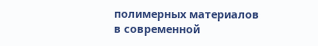полимерных материалов в современной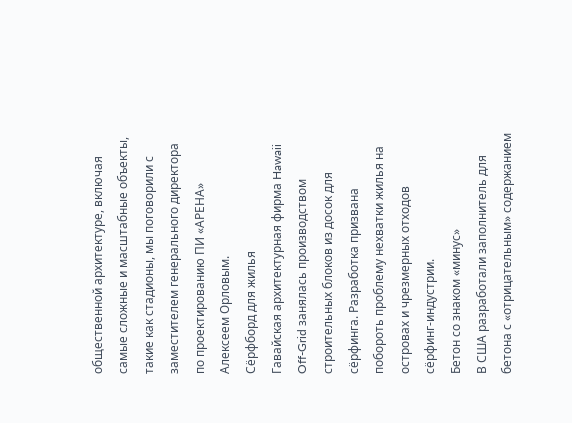общественной архитектуре, включая самые сложные и масштабные объекты, такие как стадионы, мы поговорили с заместителем генерального директора по проектированию ПИ «АРЕНА» Алексеем Орловым.
Сёрфборд для жилья
Гавайская архитектурная фирма Hawaii Off-Grid занялась производством строительных блоков из досок для сёрфинга. Разработка призвана побороть проблему нехватки жилья на островах и чрезмерных отходов сёрфинг-индустрии.
Бетон со знаком «минус»
В США разработали заполнитель для бетона с «отрицательным» содержанием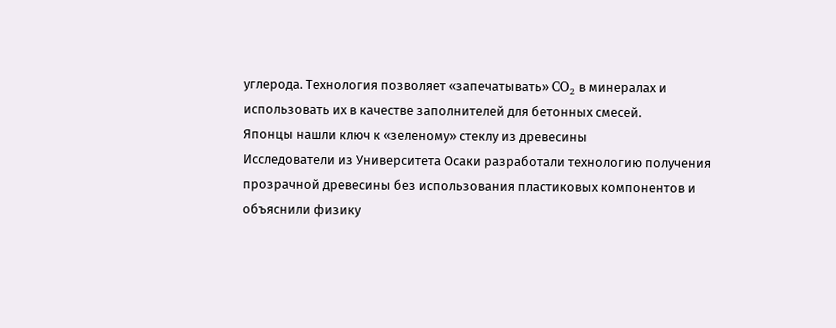углерода. Технология позволяет «запечатывать» CO₂ в минералах и использовать их в качестве заполнителей для бетонных смесей.
Японцы нашли ключ к «зеленому» стеклу из древесины
Исследователи из Университета Осаки разработали технологию получения прозрачной древесины без использования пластиковых компонентов и объяснили физику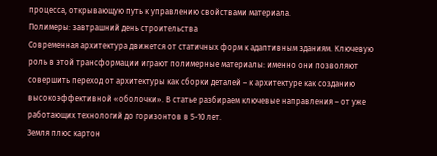процесса, открывающую путь к управлению свойствами материала.
Полимеры: завтрашний день строительства
Современная архитектура движется от статичных форм к адаптивным зданиям. Ключевую роль в этой трансформации играют полимерные материалы: именно они позволяют совершить переход от архитектуры как сборки деталей – к архитектуре как созданию высокоэффективной «оболочки». В статье разбираем ключевые направления – от уже работающих технологий до горизонтов в 5-10 лет.
Земля плюс картон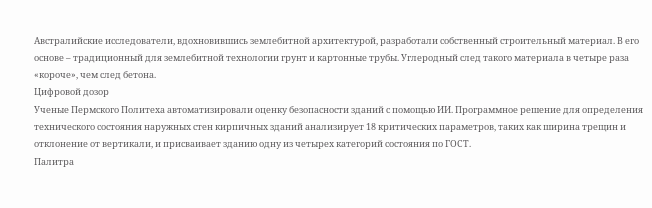Австралийские исследователи, вдохновившись землебитной архитектурой, разработали собственный строительный материал. В его основе – традиционный для землебитной технологии грунт и картонные трубы. Углеродный след такого материала в четыре раза «короче», чем след бетона.
Цифровой дозор
Ученые Пермского Политеха автоматизировали оценку безопасности зданий с помощью ИИ. Программное решение для определения технического состояния наружных стен кирпичных зданий анализирует 18 критических параметров, таких как ширина трещин и отклонение от вертикали, и присваивает зданию одну из четырех категорий состояния по ГОСТ.
Палитра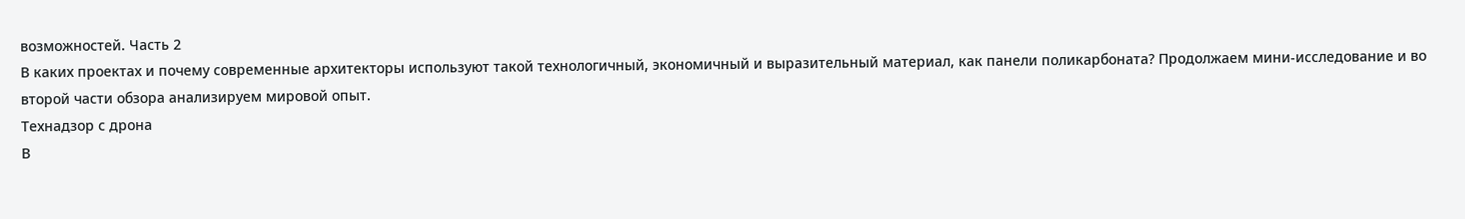возможностей. Часть 2
В каких проектах и почему современные архитекторы используют такой технологичный, экономичный и выразительный материал, как панели поликарбоната? Продолжаем мини-исследование и во второй части обзора анализируем мировой опыт.
Технадзор с дрона
В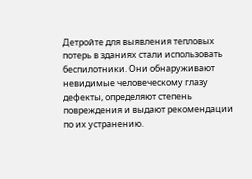Детройте для выявления тепловых потерь в зданиях стали использовать беспилотники. Они обнаруживают невидимые человеческому глазу дефекты, определяют степень повреждения и выдают рекомендации по их устранению.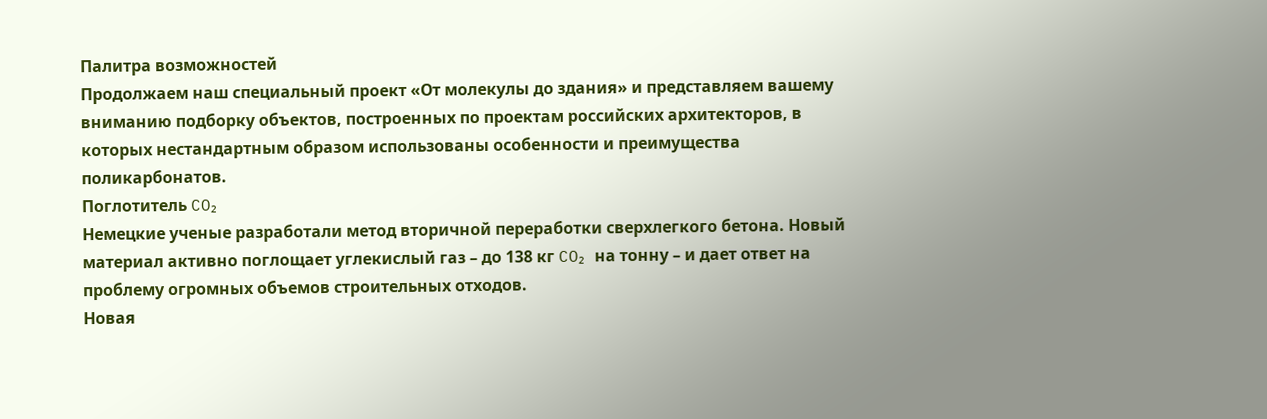Палитра возможностей
Продолжаем наш специальный проект «От молекулы до здания» и представляем вашему вниманию подборку объектов, построенных по проектам российских архитекторов, в которых нестандартным образом использованы особенности и преимущества поликарбонатов.
Поглотитель CO₂
Немецкие ученые разработали метод вторичной переработки сверхлегкого бетона. Новый материал активно поглощает углекислый газ – до 138 кг CO₂ на тонну – и дает ответ на проблему огромных объемов строительных отходов.
Новая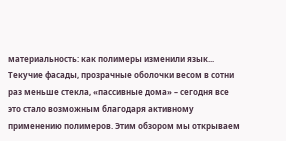материальность: как полимеры изменили язык...
Текучие фасады, прозрачные оболочки весом в сотни раз меньше стекла, «пассивные дома» – сегодня все это стало возможным благодаря активному применению полимеров. Этим обзором мы открываем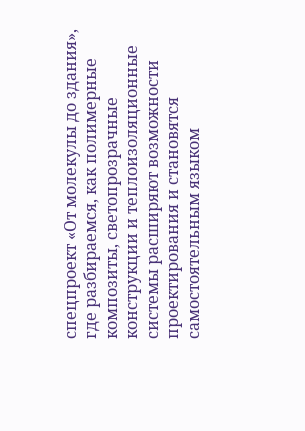спецпроект «От молекулы до здания», где разбираемся, как полимерные композиты, светопрозрачные конструкции и теплоизоляционные системы расширяют возможности проектирования и становятся самостоятельным языком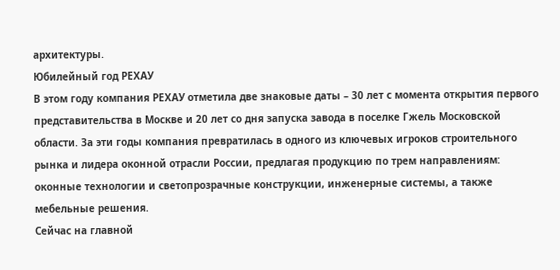архитектуры.
Юбилейный год РЕХАУ
В этом году компания РЕХАУ отметила две знаковые даты – 30 лет с момента открытия первого представительства в Москве и 20 лет со дня запуска завода в поселке Гжель Московской области. За эти годы компания превратилась в одного из ключевых игроков строительного рынка и лидера оконной отрасли России, предлагая продукцию по трем направлениям: оконные технологии и светопрозрачные конструкции, инженерные системы, а также мебельные решения.
Сейчас на главной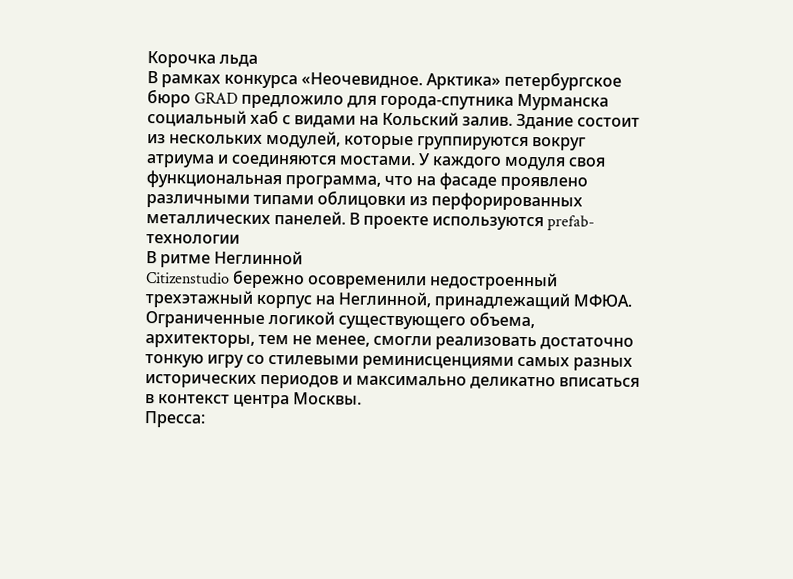Корочка льда
В рамках конкурса «Неочевидное. Арктика» петербургское бюро GRAD предложило для города-спутника Мурманска социальный хаб с видами на Кольский залив. Здание состоит из нескольких модулей, которые группируются вокруг атриума и соединяются мостами. У каждого модуля своя функциональная программа, что на фасаде проявлено различными типами облицовки из перфорированных металлических панелей. В проекте используются prefab-технологии
В ритме Неглинной
Citizenstudio бережно осовременили недостроенный трехэтажный корпус на Неглинной, принадлежащий МФЮА. Ограниченные логикой существующего объема, архитекторы, тем не менее, смогли реализовать достаточно тонкую игру со стилевыми реминисценциями самых разных исторических периодов и максимально деликатно вписаться в контекст центра Москвы.
Пресса: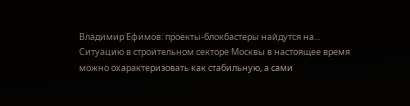Владимир Ефимов: проекты-блокбастеры найдутся на...
Ситуацию в строительном секторе Москвы в настоящее время можно охарактеризовать как стабильную, а сами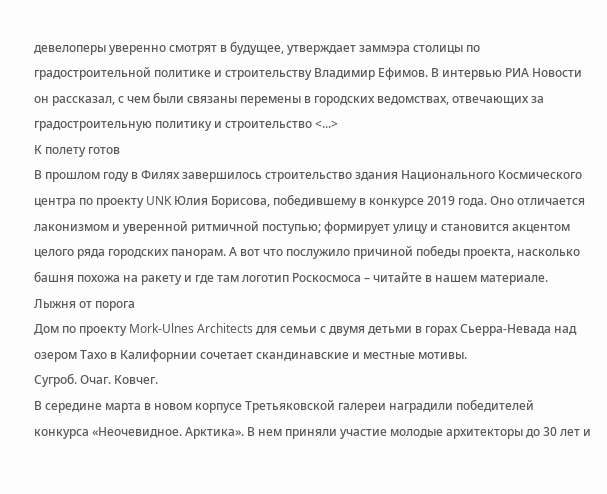девелоперы уверенно смотрят в будущее, утверждает заммэра столицы по градостроительной политике и строительству Владимир Ефимов. В интервью РИА Новости он рассказал, с чем были связаны перемены в городских ведомствах, отвечающих за градостроительную политику и строительство <...>
К полету готов
В прошлом году в Филях завершилось строительство здания Национального Космического центра по проекту UNK Юлия Борисова, победившему в конкурсе 2019 года. Оно отличается лаконизмом и уверенной ритмичной поступью; формирует улицу и становится акцентом целого ряда городских панорам. А вот что послужило причиной победы проекта, насколько башня похожа на ракету и где там логотип Роскосмоса – читайте в нашем материале.
Лыжня от порога
Дом по проекту Mork-Ulnes Architects для семьи с двумя детьми в горах Сьерра-Невада над озером Тахо в Калифорнии сочетает скандинавские и местные мотивы.
Сугроб. Очаг. Ковчег.
В середине марта в новом корпусе Третьяковской галереи наградили победителей конкурса «Неочевидное. Арктика». В нем приняли участие молодые архитекторы до 30 лет и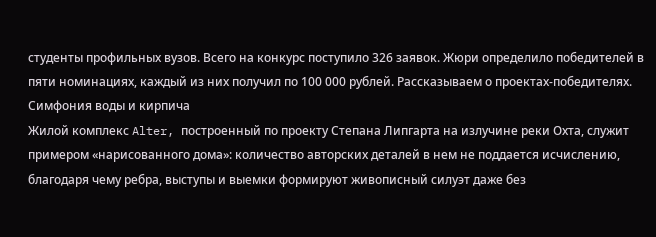студенты профильных вузов. Всего на конкурс поступило 326 заявок. Жюри определило победителей в пяти номинациях, каждый из них получил по 100 000 рублей. Рассказываем о проектах-победителях.
Симфония воды и кирпича
Жилой комплекс Alter, построенный по проекту Степана Липгарта на излучине реки Охта, служит примером «нарисованного дома»: количество авторских деталей в нем не поддается исчислению, благодаря чему ребра, выступы и выемки формируют живописный силуэт даже без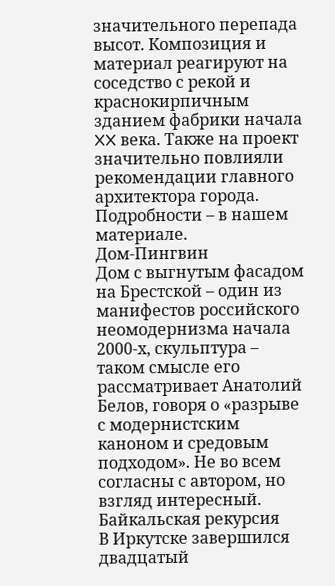значительного перепада высот. Композиция и материал реагируют на соседство с рекой и краснокирпичным зданием фабрики начала XX века. Также на проект значительно повлияли рекомендации главного архитектора города. Подробности – в нашем материале.
Дом-Пингвин
Дом с выгнутым фасадом на Брестской – один из манифестов российского неомодернизма начала 2000-х, скульптура – таком смысле его рассматривает Анатолий Белов, говоря о «разрыве с модернистским каноном и средовым подходом». Не во всем согласны с автором, но взгляд интересный.
Байкальская рекурсия
В Иркутске завершился двадцатый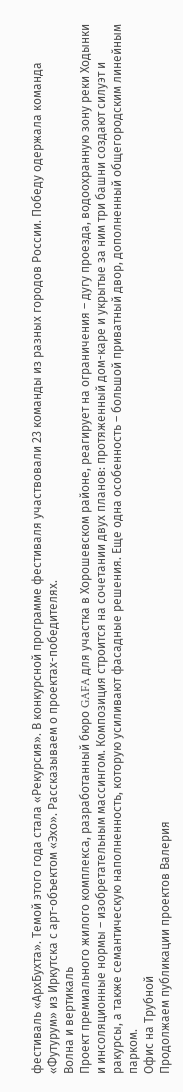фестиваль «АрхБухта». Темой этого года стала «Рекурсия». В конкурсной программе фестиваля участвовали 23 команды из разных городов России. Победу одержала команда «Футурум» из Иркутска с арт-объектом «Эхо». Рассказываем о проектах-победителях.
Волна и вертикаль
Проект премиального жилого комплекса, разработанный бюро GAFA для участка в Хорошевском районе, реагирует на ограничения – дугу проезда, водоохранную зону реки Ходынки и инсоляционные нормы – изобретательным массингом. Композиция строится на сочетании двух планов: протяженный дом-каре и укрытые за ним три башни создают силуэт и ракурсы, а также семантическую наполненность, которую усиливают фасадные решения. Еще одна особенность – большой приватный двор, дополненный общегородским линейным парком.
Офис на Трубной
Продолжаем публикации проектов Валерия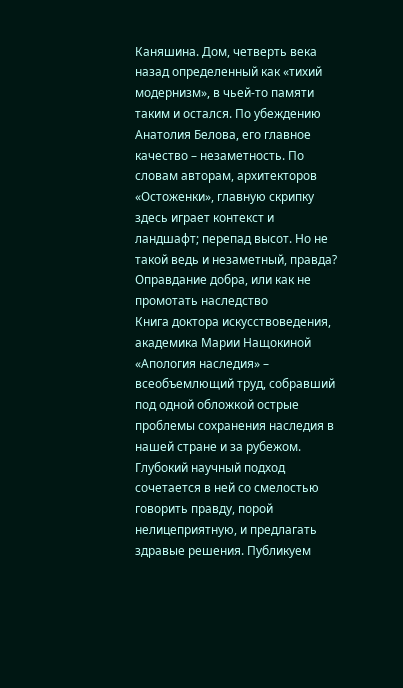Каняшина. Дом, четверть века назад определенный как «тихий модернизм», в чьей-то памяти таким и остался. По убеждению Анатолия Белова, его главное качество – незаметность. По словам авторам, архитекторов «Остоженки», главную скрипку здесь играет контекст и ландшафт; перепад высот. Но не такой ведь и незаметный, правда?
Оправдание добра, или как не промотать наследство
Книга доктора искусствоведения, академика Марии Нащокиной «Апология наследия» – всеобъемлющий труд, собравший под одной обложкой острые проблемы сохранения наследия в нашей стране и за рубежом. Глубокий научный подход сочетается в ней со смелостью говорить правду, порой нелицеприятную, и предлагать здравые решения. Публикуем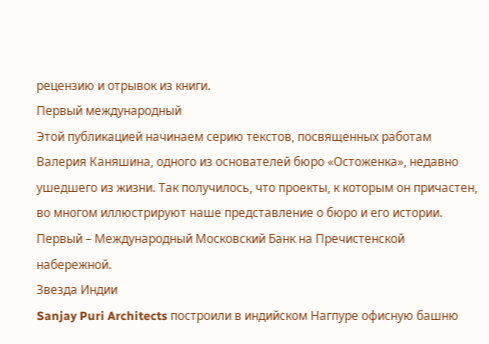рецензию и отрывок из книги.
Первый международный
Этой публикацией начинаем серию текстов, посвященных работам Валерия Каняшина, одного из основателей бюро «Остоженка», недавно ушедшего из жизни. Так получилось, что проекты, к которым он причастен, во многом иллюстрируют наше представление о бюро и его истории. Первый – Международный Московский Банк на Пречистенской набережной.
Звезда Индии
Sanjay Puri Architects построили в индийском Нагпуре офисную башню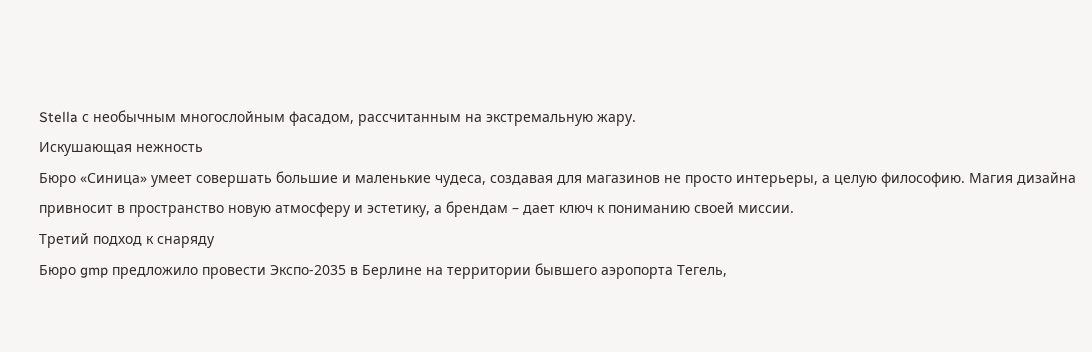Stella с необычным многослойным фасадом, рассчитанным на экстремальную жару.
Искушающая нежность
Бюро «Синица» умеет совершать большие и маленькие чудеса, создавая для магазинов не просто интерьеры, а целую философию. Магия дизайна привносит в пространство новую атмосферу и эстетику, а брендам – дает ключ к пониманию своей миссии.
Третий подход к снаряду
Бюро gmp предложило провести Экспо-2035 в Берлине на территории бывшего аэропорта Тегель,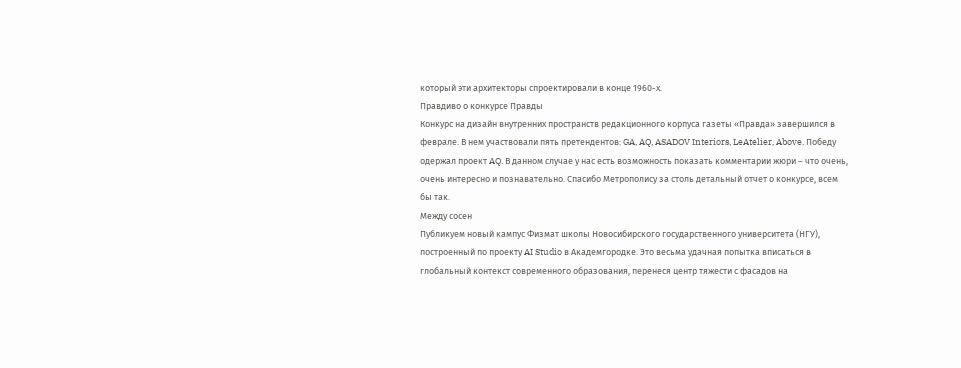который эти архитекторы спроектировали в конце 1960-х.
Правдиво о конкурсе Правды
Конкурс на дизайн внутренних пространств редакционного корпуса газеты «Правда» завершился в феврале. В нем участвовали пять претендентов: GA, AQ, ASADOV Interiors, LeAtelier, Above. Победу одержал проект AQ. В данном случае у нас есть возможность показать комментарии жюри – что очень, очень интересно и познавательно. Спасибо Метрополису за столь детальный отчет о конкурсе, всем бы так.
Между сосен
Публикуем новый кампус Физмат школы Новосибирского государственного университета (НГУ), построенный по проекту AI Studio в Академгородке. Это весьма удачная попытка вписаться в глобальный контекст современного образования, перенеся центр тяжести с фасадов на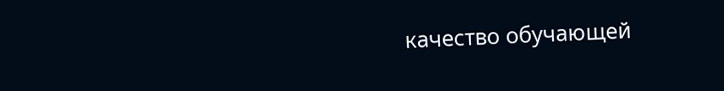качество обучающей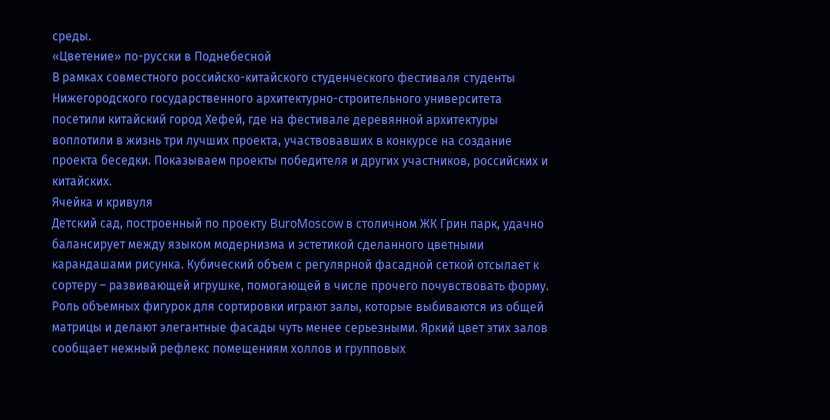среды.
«Цветение» по-русски в Поднебесной
В рамках совместного российско-китайского студенческого фестиваля студенты Нижегородского государственного архитектурно-строительного университета посетили китайский город Хефей, где на фестивале деревянной архитектуры воплотили в жизнь три лучших проекта, участвовавших в конкурсе на создание проекта беседки. Показываем проекты победителя и других участников, российских и китайских.
Ячейка и кривуля
Детский сад, построенный по проекту BuroMoscow в столичном ЖК Грин парк, удачно балансирует между языком модернизма и эстетикой сделанного цветными карандашами рисунка. Кубический объем с регулярной фасадной сеткой отсылает к сортеру – развивающей игрушке, помогающей в числе прочего почувствовать форму. Роль объемных фигурок для сортировки играют залы, которые выбиваются из общей матрицы и делают элегантные фасады чуть менее серьезными. Яркий цвет этих залов сообщает нежный рефлекс помещениям холлов и групповых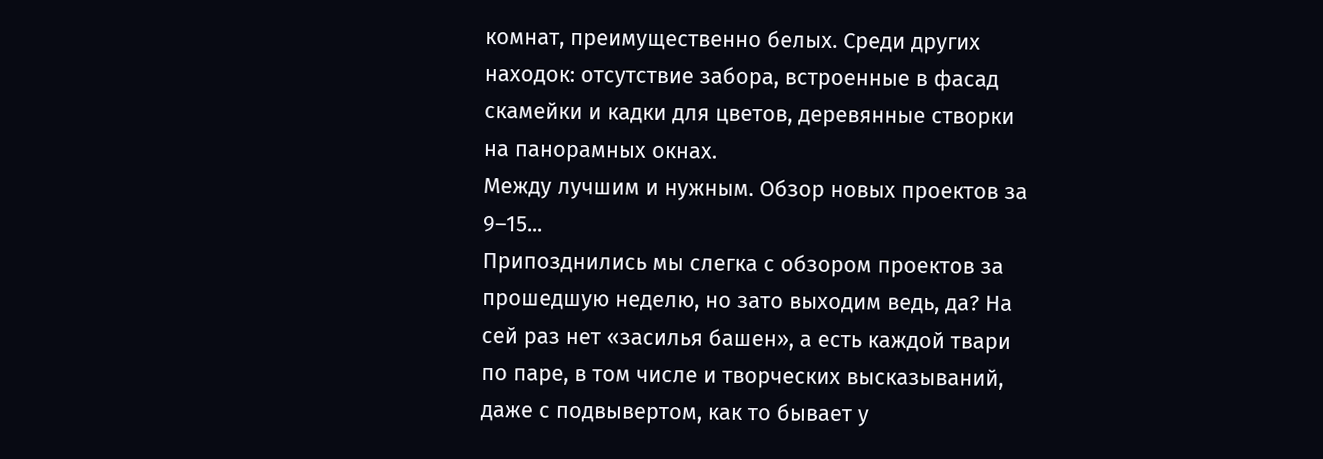комнат, преимущественно белых. Среди других находок: отсутствие забора, встроенные в фасад скамейки и кадки для цветов, деревянные створки на панорамных окнах.
Между лучшим и нужным. Обзор новых проектов за 9–15...
Припозднились мы слегка с обзором проектов за прошедшую неделю, но зато выходим ведь, да? На сей раз нет «засилья башен», а есть каждой твари по паре, в том числе и творческих высказываний, даже с подвывертом, как то бывает у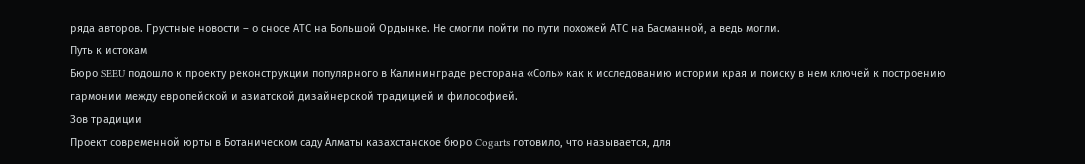ряда авторов. Грустные новости – о сносе АТС на Большой Ордынке. Не смогли пойти по пути похожей АТС на Басманной, а ведь могли.
Путь к истокам
Бюро SEEU подошло к проекту реконструкции популярного в Калининграде ресторана «Соль» как к исследованию истории края и поиску в нем ключей к построению гармонии между европейской и азиатской дизайнерской традицией и философией.
Зов традиции
Проект современной юрты в Ботаническом саду Алматы казахстанское бюро Cogarts готовило, что называется, для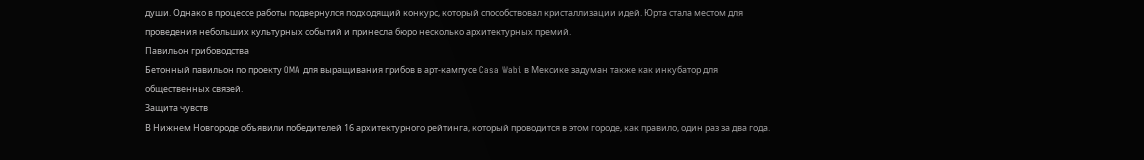души. Однако в процессе работы подвернулся подходящий конкурс, который способствовал кристаллизации идей. Юрта стала местом для проведения небольших культурных событий и принесла бюро несколько архитектурных премий.
Павильон грибоводства
Бетонный павильон по проекту OMA для выращивания грибов в арт-кампусе Casa Wabi в Мексике задуман также как инкубатор для общественных связей.
Защита чувств
В Нижнем Новгороде объявили победителей 16 архитектурного рейтинга, который проводится в этом городе, как правило, один раз за два года.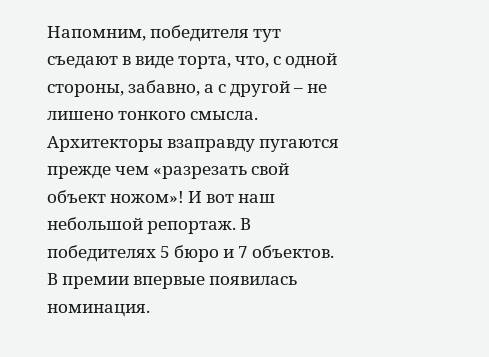Напомним, победителя тут съедают в виде торта, что, с одной стороны, забавно, а с другой – не лишено тонкого смысла. Архитекторы взаправду пугаются прежде чем «разрезать свой объект ножом»! И вот наш небольшой репортаж. В победителях 5 бюро и 7 объектов. В премии впервые появилась номинация.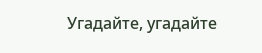Угадайте, угадайте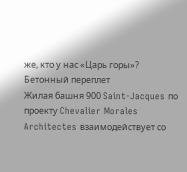же, кто у нас «Царь горы»?
Бетонный переплет
Жилая башня 900 Saint-Jacques по проекту Chevalier Morales Architectes взаимодействует со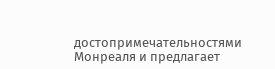достопримечательностями Монреаля и предлагает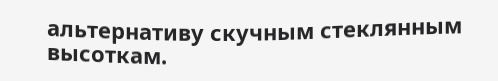альтернативу скучным стеклянным высоткам.